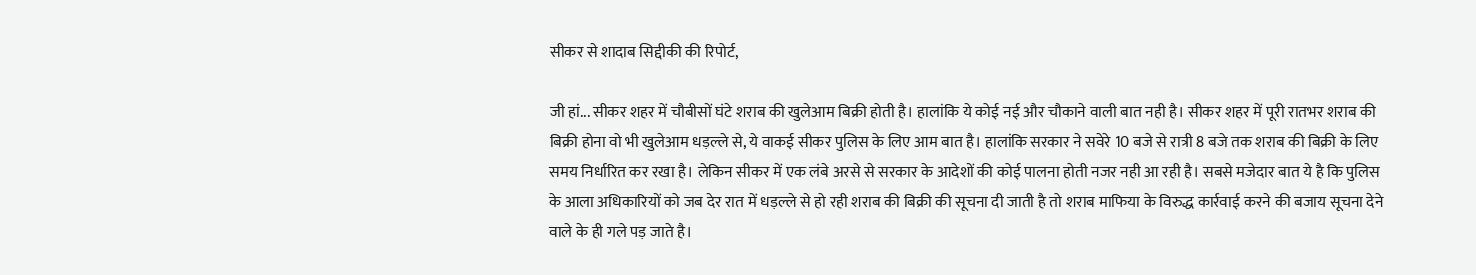सीकर से शादाब सिद्दीकी की रिपोर्ट,

जी हां... सीकर शहर में चौबीसों घंटे शराब की खुलेआम बिक्री होती है। हालांकि ये कोई नई और चौकाने वाली बात नही है। सीकर शहर में पूरी रातभर शराब की बिक्री होना वो भी खुलेआम धड़ल्ले से, ये वाकई सीकर पुलिस के लिए आम बात है। हालांकि सरकार ने सवेरे 10 बजे से रात्री 8 बजे तक शराब की बिक्री के लिए समय निर्धारित कर रखा है। लेकिन सीकर में एक लंबे अरसे से सरकार के आदेशों की कोई पालना होती नजर नही आ रही है। सबसे मजेदार बात ये है कि पुलिस के आला अधिकारियों को जब देर रात में धड़ल्ले से हो रही शराब की बिक्री की सूचना दी जाती है तो शराब माफिया के विरुद्ध कार्रवाई करने की बजाय सूचना देने वाले के ही गले पड़ जाते है।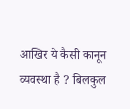आखिर ये कैसी कानून व्यवस्था है ? बिलकुल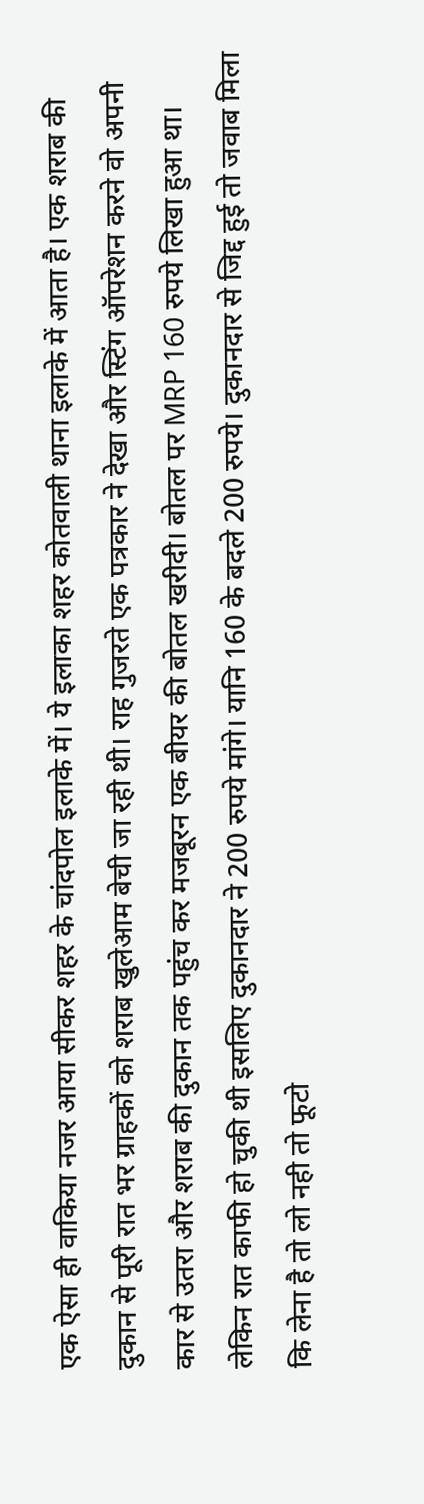एक ऐसा ही वाकिया नजर आया सीकर शहर के चांदपोल इलाके में। ये इलाका शहर कोतवाली थाना इलाके में आता है। एक शराब की दुकान से पूरी रात भर ग्राहकों को शराब खुलेआम बेची जा रही थी। राह गुजरते एक पत्रकार ने देखा और स्टिंग ऑपरेशन करने वो अपनी कार से उतरा और शराब की दुकान तक पहुंच कर मजबूरन एक बीयर की बोतल खरीदी। बोतल पर MRP 160 रुपये लिखा हुआ था। लेकिन रात काफी हो चुकी थी इसलिए दुकानदार ने 200 रुपये मांगे। यानि 160 के बदले 200 रुपये। दुकानदार से जिद्द हुई तो जवाब मिला कि लेना है तो लो नही तो फूटो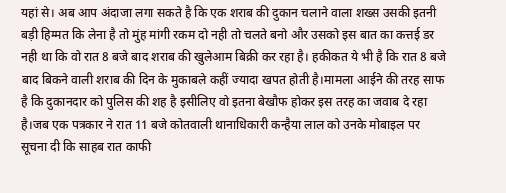यहां से। अब आप अंदाजा लगा सकते है कि एक शराब की दुकान चलाने वाला शख्स उसकी इतनी बड़ी हिम्मत कि लेना है तो मुंह मांगी रकम दो नही तो चलते बनो और उसको इस बात का कत्तई डर नही था कि वो रात 8 बजे बाद शराब की खुलेआम बिक्री कर रहा है। हकीकत ये भी है कि रात 8 बजे बाद बिकने वाली शराब की दिन के मुकाबले कहीं ज्यादा खपत होती है।मामला आईने की तरह साफ है कि दुकानदार को पुलिस की शह है इसीलिए वो इतना बेखौफ होकर इस तरह का जवाब दे रहा है।जब एक पत्रकार ने रात 11 बजे कोतवाली थानाधिकारी कन्हैया लाल को उनके मोबाइल पर सूचना दी कि साहब रात काफी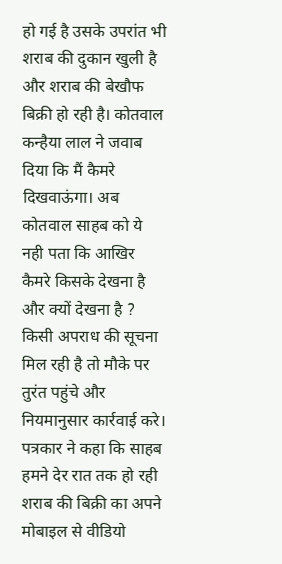हो गई है उसके उपरांत भी शराब की दुकान खुली है और शराब की बेखौफ बिक्री हो रही है। कोतवाल कन्हैया लाल ने जवाब दिया कि मैं कैमरे दिखवाऊंगा। अब कोतवाल साहब को ये नही पता कि आखिर कैमरे किसके देखना है और क्यों देखना है ? किसी अपराध की सूचना मिल रही है तो मौके पर तुरंत पहुंचे और नियमानुसार कार्रवाई करे।
पत्रकार ने कहा कि साहब हमने देर रात तक हो रही शराब की बिक्री का अपने मोबाइल से वीडियो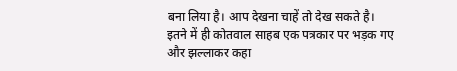बना लिया है। आप देखना चाहें तो देख सकते है। इतने में ही कोतवाल साहब एक पत्रकार पर भड़क गए और झल्लाकर कहा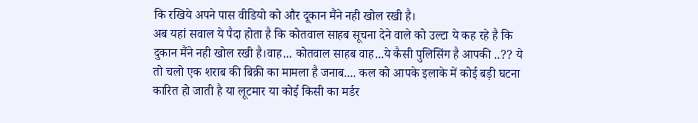कि रखिये अपने पास वीडियो को और दूकान मैंने नही खोल रखी है।
अब यहां सवाल ये पैदा होता है कि कोतवाल साहब सूचना देने वाले को उल्टा ये कह रहे है कि दुकान मैंने नही खोल रखी है।वाह... कोतवाल साहब वाह...ये कैसी पुलिसिंग है आपकी ..?? ये तो चलो एक शराब की बिक्री का मामला है जनाब.... कल को आपके इलाके में कोई बड़ी घटना कारित हो जाती है या लूटमार या कोई किसी का मर्डर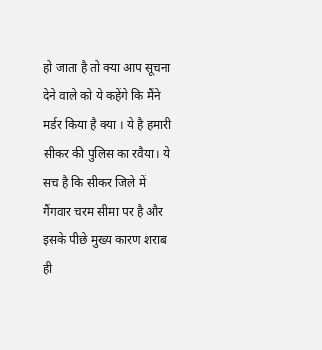हो जाता है तो क्या आप सूचना देने वाले को ये कहेंगे कि मैंने मर्डर किया है क्या । ये है हमारी सीकर की पुलिस का रवैया। ये सच है कि सीकर जिले में गैंगवार चरम सीमा पर है और इसके पीछे मुख्य कारण शराब ही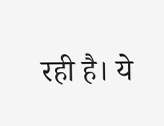रही है। ये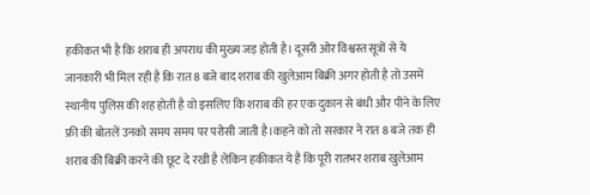हकीकत भी है कि शराब ही अपराध की मुख्य जड़ होती है। दूसरी ओर विश्वस्त सूत्रों से ये जानकारी भी मिल रही है कि रात 8 बजे बाद शराब की खुलेआम बिक्री अगर होती है तो उसमें स्थानीय पुलिस की शह होती है वो इसलिए कि शराब की हर एक दुकान से बंधी और पीने के लिए फ्री की बोतलें उनको समय समय पर परोसी जाती है।कहने को तो सरकार ने रात 8 बजे तक ही शराब की बिक्री करने की छूट दे रखी है लेकिन हकीकत ये है कि पूरी रातभर शराब खुलेआम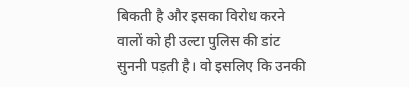बिकती है और इसका विरोध करने वालों को ही उल्टा पुलिस की डांट सुननी पड़ती है। वो इसलिए कि उनकी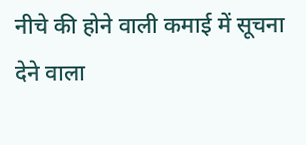नीचे की होने वाली कमाई में सूचना देने वाला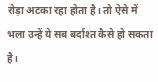रोड़ा अटका रहा होता है। तो ऐसे में भला उन्हें ये सब बर्दाश्त कैसे हो सकता है।